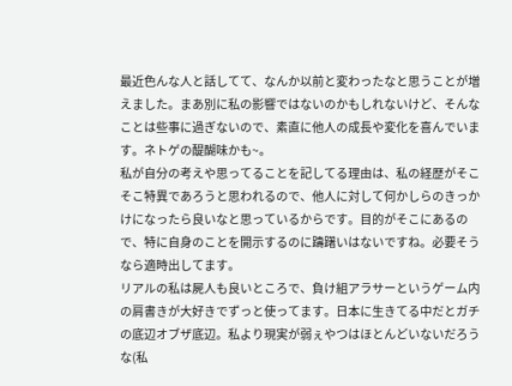最近色んな人と話してて、なんか以前と変わったなと思うことが増えました。まあ別に私の影響ではないのかもしれないけど、そんなことは些事に過ぎないので、素直に他人の成長や変化を喜んでいます。ネトゲの醍醐味かも~。
私が自分の考えや思ってることを記してる理由は、私の経歴がそこそこ特異であろうと思われるので、他人に対して何かしらのきっかけになったら良いなと思っているからです。目的がそこにあるので、特に自身のことを開示するのに躊躇いはないですね。必要そうなら適時出してます。
リアルの私は屍人も良いところで、負け組アラサーというゲーム内の肩書きが大好きでずっと使ってます。日本に生きてる中だとガチの底辺オブザ底辺。私より現実が弱ぇやつはほとんどいないだろうな(私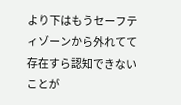より下はもうセーフティゾーンから外れてて存在すら認知できないことが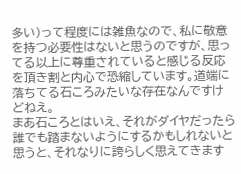多い)って程度には雑魚なので、私に敬意を持つ必要性はないと思うのですが、思ってる以上に尊重されていると感じる反応を頂き割と内心で恐縮しています。道端に落ちてる石ころみたいな存在なんですけどねえ。
まあ石ころとはいえ、それがダイヤだったら誰でも踏まないようにするかもしれないと思うと、それなりに誇らしく思えてきます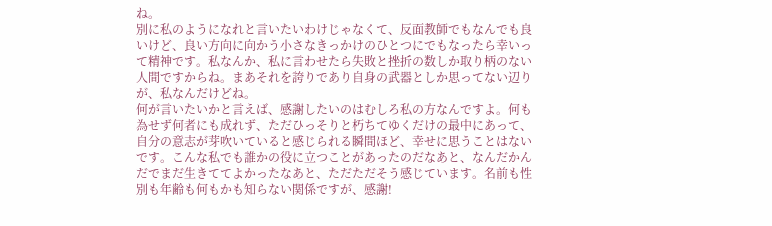ね。
別に私のようになれと言いたいわけじゃなくて、反面教師でもなんでも良いけど、良い方向に向かう小さなきっかけのひとつにでもなったら幸いって精神です。私なんか、私に言わせたら失敗と挫折の数しか取り柄のない人間ですからね。まあそれを誇りであり自身の武器としか思ってない辺りが、私なんだけどね。
何が言いたいかと言えば、感謝したいのはむしろ私の方なんですよ。何も為せず何者にも成れず、ただひっそりと朽ちてゆくだけの最中にあって、自分の意志が芽吹いていると感じられる瞬間ほど、幸せに思うことはないです。こんな私でも誰かの役に立つことがあったのだなあと、なんだかんだでまだ生きててよかったなあと、ただただそう感じています。名前も性別も年齢も何もかも知らない関係ですが、感謝!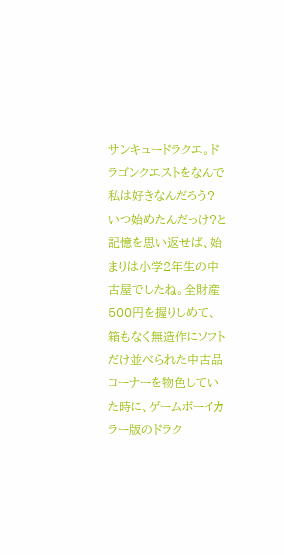サンキュードラクエ。ドラゴンクエストをなんで私は好きなんだろう?いつ始めたんだっけ?と記憶を思い返せば、始まりは小学2年生の中古屋でしたね。全財産500円を握りしめて、箱もなく無造作にソフトだけ並べられた中古品コーナーを物色していた時に、ゲームボーイカラー版のドラク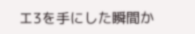エ3を手にした瞬間か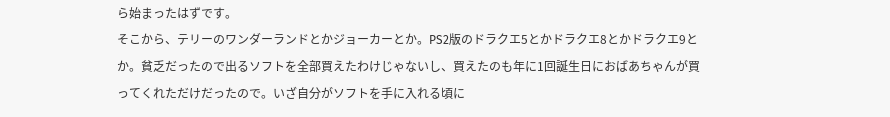ら始まったはずです。
そこから、テリーのワンダーランドとかジョーカーとか。PS2版のドラクエ5とかドラクエ8とかドラクエ9とか。貧乏だったので出るソフトを全部買えたわけじゃないし、買えたのも年に1回誕生日におばあちゃんが買ってくれただけだったので。いざ自分がソフトを手に入れる頃に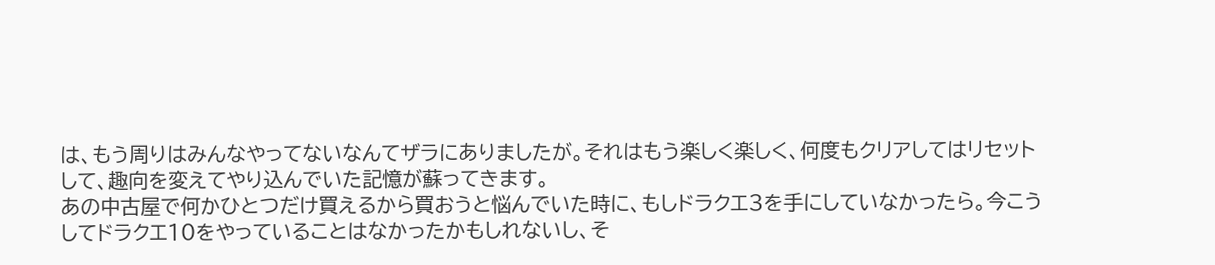は、もう周りはみんなやってないなんてザラにありましたが。それはもう楽しく楽しく、何度もクリアしてはリセットして、趣向を変えてやり込んでいた記憶が蘇ってきます。
あの中古屋で何かひとつだけ買えるから買おうと悩んでいた時に、もしドラクエ3を手にしていなかったら。今こうしてドラクエ10をやっていることはなかったかもしれないし、そ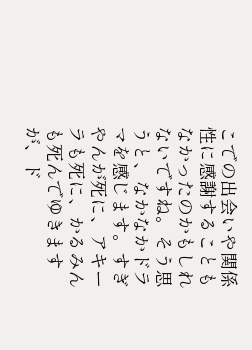こでの出会いや関係性に感謝することもなかったのかもしれないですね。そう思うと、なかなかドラマを感じます。すぎやんが死に、アキーラも死に、かるみんも死んでゆきますが、ド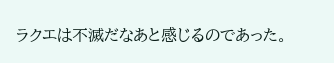ラクエは不滅だなあと感じるのであった。